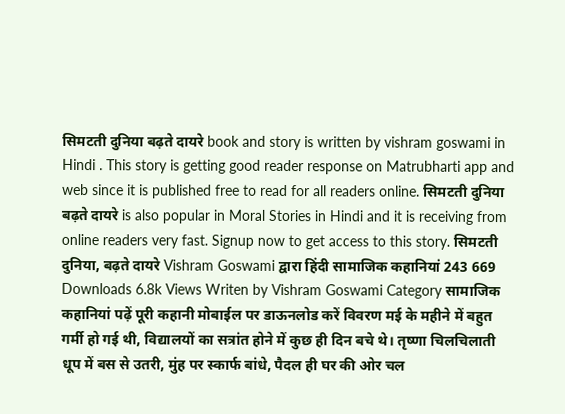सिमटती दुनिया बढ़ते दायरे book and story is written by vishram goswami in Hindi . This story is getting good reader response on Matrubharti app and web since it is published free to read for all readers online. सिमटती दुनिया बढ़ते दायरे is also popular in Moral Stories in Hindi and it is receiving from online readers very fast. Signup now to get access to this story. सिमटती दुनिया, बढ़ते दायरे Vishram Goswami द्वारा हिंदी सामाजिक कहानियां 243 669 Downloads 6.8k Views Writen by Vishram Goswami Category सामाजिक कहानियां पढ़ें पूरी कहानी मोबाईल पर डाऊनलोड करें विवरण मई के महीने में बहुत गर्मी हो गई थी, विद्यालयों का सत्रांत होने में कुछ ही दिन बचे थे। तृष्णा चिलचिलाती धूप में बस से उतरी, मुंह पर स्कार्फ बांधे, पैदल ही घर की ओर चल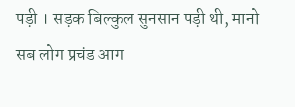पड़ी । सड़क बिल्कुल सुनसान पड़ी थी, मानो सब लोग प्रचंड आग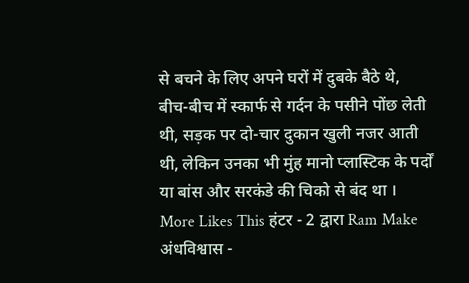से बचने के लिए अपने घरों में दुबके बैठे थे, बीच-बीच में स्कार्फ से गर्दन के पसीने पोंछ लेती थी, सड़क पर दो-चार दुकान खुली नजर आती थी, लेकिन उनका भी मुंह मानो प्लास्टिक के पर्दों या बांस और सरकंडे की चिको से बंद था । More Likes This हंटर - 2 द्वारा Ram Make अंधविश्वास -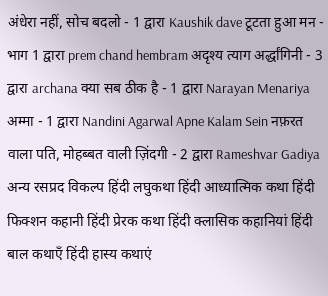अंधेरा नहीं, सोच बदलो - 1 द्वारा Kaushik dave टूटता हुआ मन - भाग 1 द्वारा prem chand hembram अदृश्य त्याग अर्द्धांगिनी - 3 द्वारा archana क्या सब ठीक है - 1 द्वारा Narayan Menariya अम्मा - 1 द्वारा Nandini Agarwal Apne Kalam Sein नफ़रत वाला पति, मोहब्बत वाली ज़िंदगी - 2 द्वारा Rameshvar Gadiya अन्य रसप्रद विकल्प हिंदी लघुकथा हिंदी आध्यात्मिक कथा हिंदी फिक्शन कहानी हिंदी प्रेरक कथा हिंदी क्लासिक कहानियां हिंदी बाल कथाएँ हिंदी हास्य कथाएं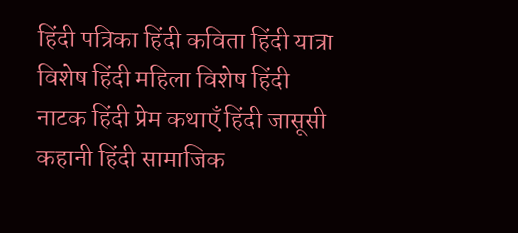हिंदी पत्रिका हिंदी कविता हिंदी यात्रा विशेष हिंदी महिला विशेष हिंदी नाटक हिंदी प्रेम कथाएँ हिंदी जासूसी कहानी हिंदी सामाजिक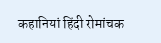कहानियां हिंदी रोमांचक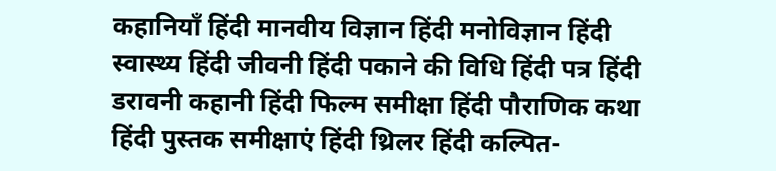कहानियाँ हिंदी मानवीय विज्ञान हिंदी मनोविज्ञान हिंदी स्वास्थ्य हिंदी जीवनी हिंदी पकाने की विधि हिंदी पत्र हिंदी डरावनी कहानी हिंदी फिल्म समीक्षा हिंदी पौराणिक कथा हिंदी पुस्तक समीक्षाएं हिंदी थ्रिलर हिंदी कल्पित-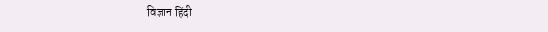विज्ञान हिंदी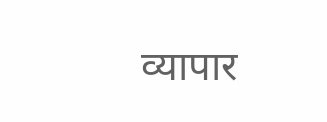व्यापार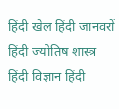हिंदी खेल हिंदी जानवरों हिंदी ज्योतिष शास्त्र हिंदी विज्ञान हिंदी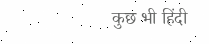कुछ भी हिंदी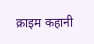क्राइम कहानी